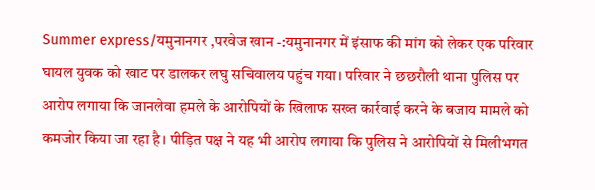Summer express/यमुनानगर ,परवेज खान -:यमुनानगर में इंसाफ की मांग को लेकर एक परिवार घायल युवक को खाट पर डालकर लघु सचिवालय पहुंच गया। परिवार ने छछरौली थाना पुलिस पर आरोप लगाया कि जानलेवा हमले के आरोपियों के खिलाफ सख्त कार्रवाई करने के बजाय मामले को कमजोर किया जा रहा है। पीड़ित पक्ष ने यह भी आरोप लगाया कि पुलिस ने आरोपियों से मिलीभगत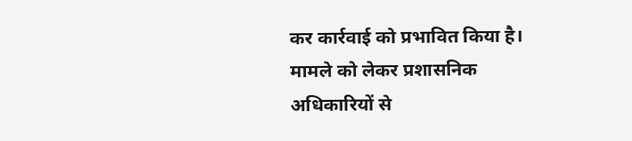कर कार्रवाई को प्रभावित किया है। मामले को लेकर प्रशासनिक अधिकारियों से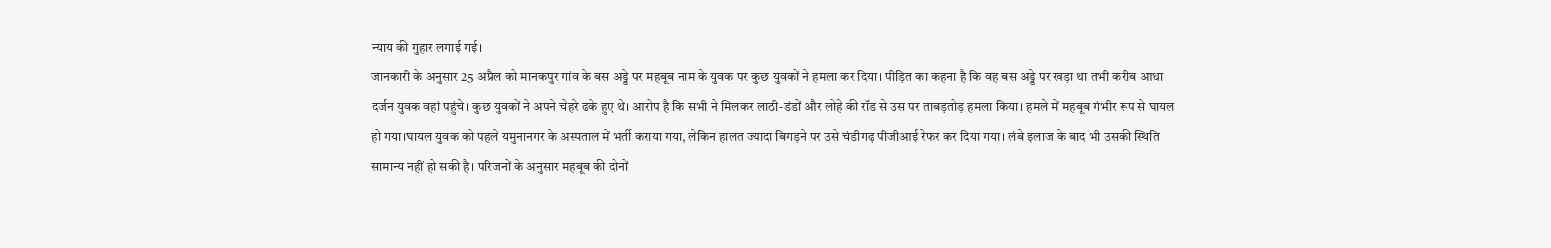न्याय की गुहार लगाई गई।
जानकारी के अनुसार 25 अप्रैल को मानकपुर गांव के बस अड्डे पर महबूब नाम के युवक पर कुछ युवकों ने हमला कर दिया। पीड़ित का कहना है कि वह बस अड्डे पर खड़ा था तभी करीब आधा दर्जन युवक वहां पहुंचे। कुछ युवकों ने अपने चेहरे ढके हुए थे। आरोप है कि सभी ने मिलकर लाठी-डंडों और लोहे की रॉड से उस पर ताबड़तोड़ हमला किया। हमले में महबूब गंभीर रूप से घायल हो गया।घायल युवक को पहले यमुनानगर के अस्पताल में भर्ती कराया गया, लेकिन हालत ज्यादा बिगड़ने पर उसे चंडीगढ़ पीजीआई रेफर कर दिया गया। लंबे इलाज के बाद भी उसकी स्थिति सामान्य नहीं हो सकी है। परिजनों के अनुसार महबूब की दोनों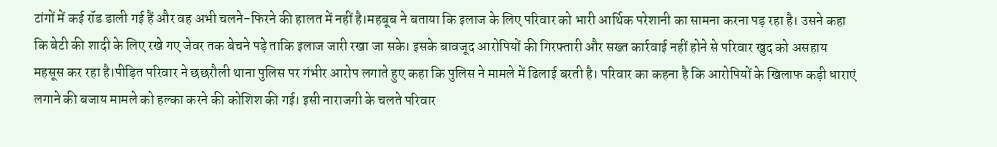टांगों में कई रॉड डाली गई हैं और वह अभी चलने-फिरने की हालत में नहीं है।महबूब ने बताया कि इलाज के लिए परिवार को भारी आर्थिक परेशानी का सामना करना पड़ रहा है। उसने कहा कि बेटी की शादी के लिए रखे गए जेवर तक बेचने पड़े ताकि इलाज जारी रखा जा सके। इसके बावजूद आरोपियों की गिरफ्तारी और सख्त कार्रवाई नहीं होने से परिवार खुद को असहाय महसूस कर रहा है।पीड़ित परिवार ने छछरौली थाना पुलिस पर गंभीर आरोप लगाते हुए कहा कि पुलिस ने मामले में ढिलाई बरती है। परिवार का कहना है कि आरोपियों के खिलाफ कड़ी धाराएं लगाने की बजाय मामले को हल्का करने की कोशिश की गई। इसी नाराजगी के चलते परिवार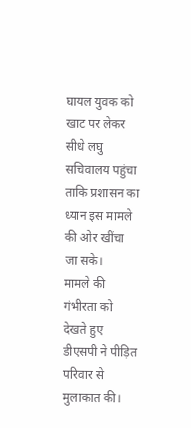घायल युवक को खाट पर लेकर सीधे लघु सचिवालय पहुंचा ताकि प्रशासन का ध्यान इस मामले की ओर खींचा जा सके।
मामले की गंभीरता को देखते हुए डीएसपी ने पीड़ित परिवार से मुलाकात की।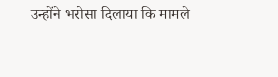उन्होंने भरोसा दिलाया कि मामले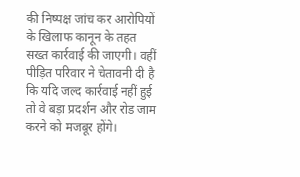की निष्पक्ष जांच कर आरोपियों के खिलाफ कानून के तहत सख्त कार्रवाई की जाएगी। वहीं पीड़ित परिवार ने चेतावनी दी है कि यदि जल्द कार्रवाई नहीं हुई तो वे बड़ा प्रदर्शन और रोड जाम करने को मजबूर होंगे।